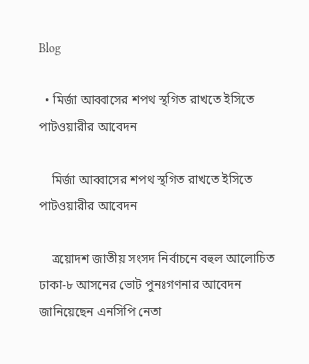Blog

  • মির্জা আব্বাসের শপথ স্থগিত রাখতে ইসিতে পাটওয়ারীর আবেদন

    মির্জা আব্বাসের শপথ স্থগিত রাখতে ইসিতে পাটওয়ারীর আবেদন

    ত্রয়োদশ জাতীয় সংসদ নির্বাচনে বহুল আলোচিত ঢাকা-৮ আসনের ভোট পুনঃগণনার আবেদন জানিয়েছেন এনসিপি নেতা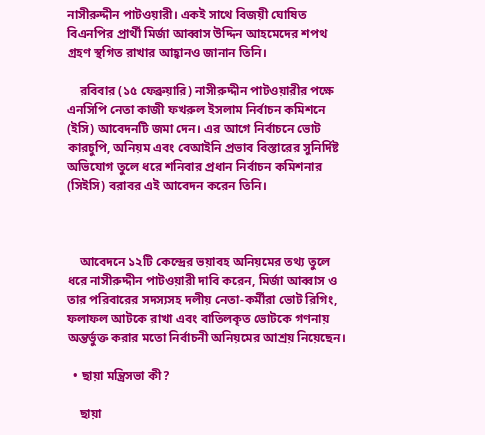নাসীরুদ্দীন পাটওয়ারী। একই সাথে বিজয়ী ঘোষিত বিএনপির প্রার্থী মির্জা আব্বাস উদ্দিন আহমেদের শপথ গ্রহণ স্থগিত রাখার আহ্বানও জানান তিনি।

    রবিবার (১৫ ফেব্রুয়ারি) নাসীরুদ্দীন পাটওয়ারীর পক্ষে এনসিপি নেতা কাজী ফখরুল ইসলাম নির্বাচন কমিশনে (ইসি) আবেদনটি জমা দেন। এর আগে নির্বাচনে ভোট কারচুপি, অনিয়ম এবং বেআইনি প্রভাব বিস্তারের সুনির্দিষ্ট অভিযোগ তুলে ধরে শনিবার প্রধান নির্বাচন কমিশনার (সিইসি) বরাবর এই আবেদন করেন তিনি।



    আবেদনে ১২টি কেন্দ্রের ভয়াবহ অনিয়মের তথ্য তুলে ধরে নাসীরুদ্দীন পাটওয়ারী দাবি করেন, মির্জা আব্বাস ও তার পরিবারের সদস্যসহ দলীয় নেতা-কর্মীরা ভোট রিগিং, ফলাফল আটকে রাখা এবং বাতিলকৃত ভোটকে গণনায় অন্তর্ভুক্ত করার মতো নির্বাচনী অনিয়মের আশ্রয় নিয়েছেন।

  • ছায়া মন্ত্রিসভা কী?

    ছায়া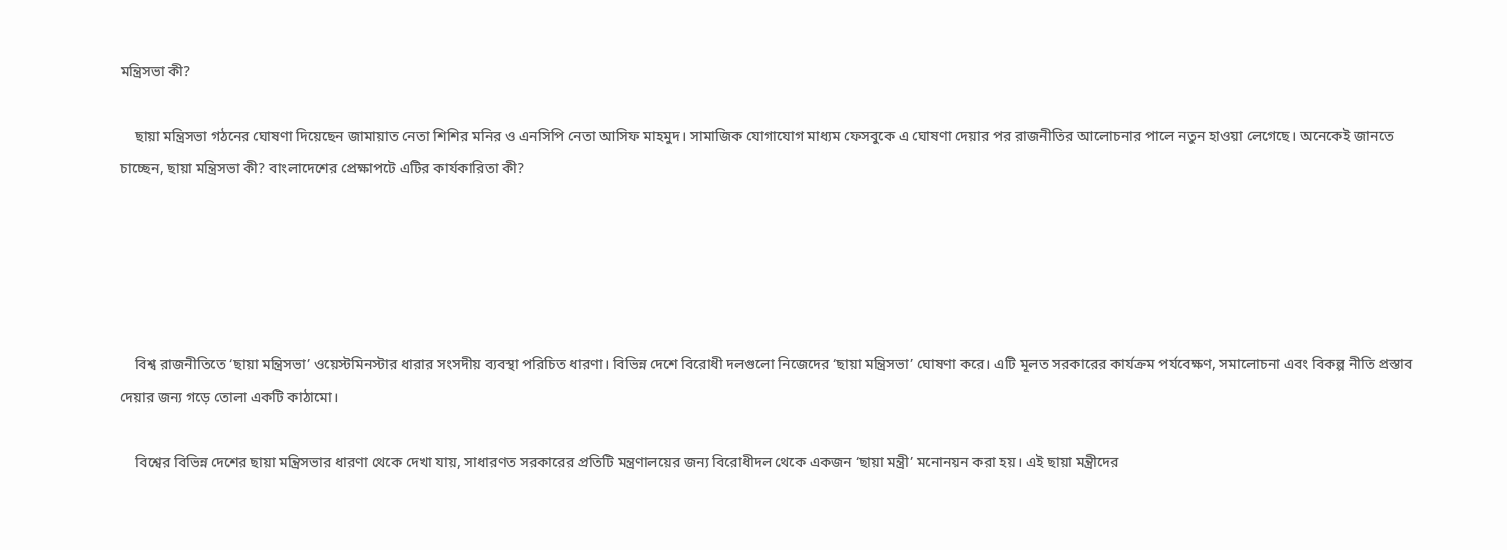মন্ত্রিসভা কী?

    ছায়া মন্ত্রিসভা গঠনের ঘোষণা দিয়েছেন জামায়াত নেতা শিশির মনির ও এনসিপি নেতা আসিফ মাহমুদ। সামাজিক যোগাযোগ মাধ্যম ফেসবুকে এ ঘোষণা দেয়ার পর রাজনীতির আলোচনার পালে নতুন হাওয়া লেগেছে। অনেকেই জানতে চাচ্ছেন, ছায়া মন্ত্রিসভা কী? বাংলাদেশের প্রেক্ষাপটে এটির কার্যকারিতা কী?





    বিশ্ব রাজনীতিতে ‘ছায়া মন্ত্রিসভা’ ওয়েস্টমিনস্টার ধারার সংসদীয় ব্যবস্থা পরিচিত ধারণা। বিভিন্ন দেশে বিরোধী দলগুলো নিজেদের ‘ছায়া মন্ত্রিসভা’ ঘোষণা করে। এটি মূলত সরকারের কার্যক্রম পর্যবেক্ষণ, সমালোচনা এবং বিকল্প নীতি প্রস্তাব দেয়ার জন্য গড়ে তোলা একটি কাঠামো।

    বিশ্বের বিভিন্ন দেশের ছায়া মন্ত্রিসভার ধারণা থেকে দেখা যায়, সাধারণত সরকারের প্রতিটি মন্ত্রণালয়ের জন্য বিরোধীদল থেকে একজন ‘ছায়া মন্ত্রী’ মনোনয়ন করা হয়। এই ছায়া মন্ত্রীদের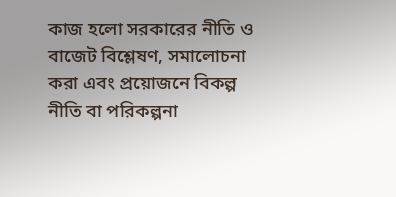কাজ হলো সরকারের নীতি ও বাজেট বিশ্লেষণ, সমালোচনা করা এবং প্রয়োজনে বিকল্প নীতি বা পরিকল্পনা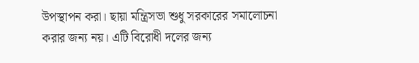উপস্থাপন করা। ছায়া মন্ত্রিসভা শুধু সরকারের সমালোচনা করার জন্য নয়। এটি বিরোধী দলের জন্য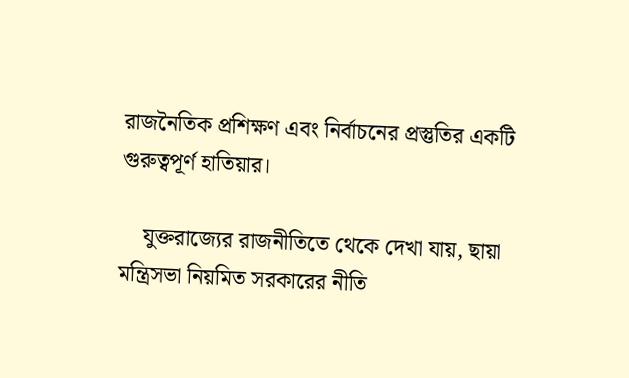রাজনৈতিক প্রশিক্ষণ এবং নির্বাচনের প্রস্তুতির একটি গুরুত্বপূর্ণ হাতিয়ার।

    যুক্তরাজ্যের রাজনীতিতে থেকে দেখা যায়, ছায়া মন্ত্রিসভা নিয়মিত সরকারের নীতি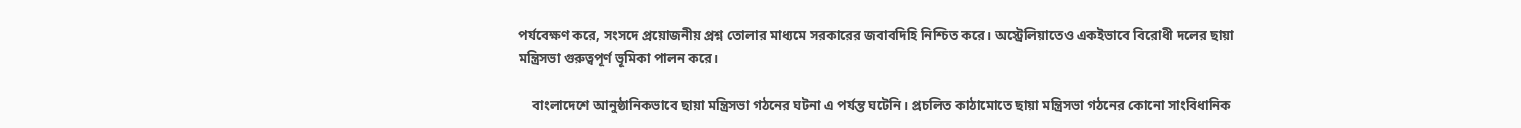পর্যবেক্ষণ করে, সংসদে প্রয়োজনীয় প্রশ্ন তোলার মাধ্যমে সরকারের জবাবদিহি নিশ্চিত করে। অস্ট্রেলিয়াতেও একইভাবে বিরোধী দলের ছায়া মন্ত্রিসভা গুরুত্বপূর্ণ ভূমিকা পালন করে।

    বাংলাদেশে আনুষ্ঠানিকভাবে ছায়া মন্ত্রিসভা গঠনের ঘটনা এ পর্যন্ত ঘটেনি। প্রচলিত কাঠামোতে ছায়া মন্ত্রিসভা গঠনের কোনো সাংবিধানিক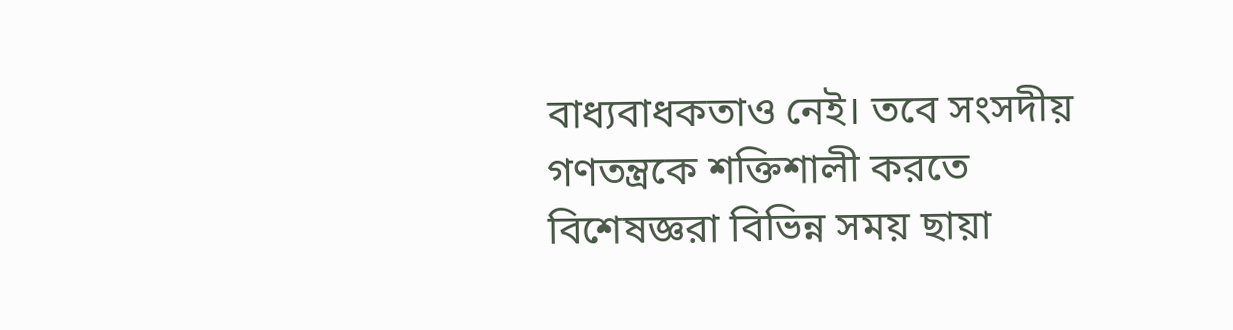বাধ্যবাধকতাও নেই। তবে সংসদীয় গণতন্ত্রকে শক্তিশালী করতে বিশেষজ্ঞরা বিভিন্ন সময় ছায়া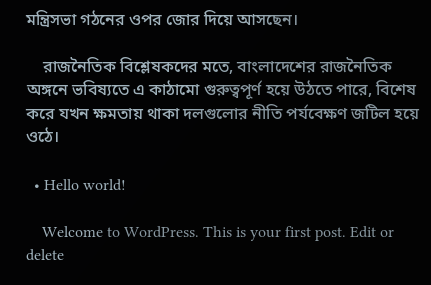মন্ত্রিসভা গঠনের ওপর জোর দিয়ে আসছেন।

    রাজনৈতিক বিশ্লেষকদের মতে, বাংলাদেশের রাজনৈতিক অঙ্গনে ভবিষ্যতে এ কাঠামো গুরুত্বপূর্ণ হয়ে উঠতে পারে, বিশেষ করে যখন ক্ষমতায় থাকা দলগুলোর নীতি পর্যবেক্ষণ জটিল হয়ে ওঠে।

  • Hello world!

    Welcome to WordPress. This is your first post. Edit or delete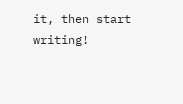it, then start writing!